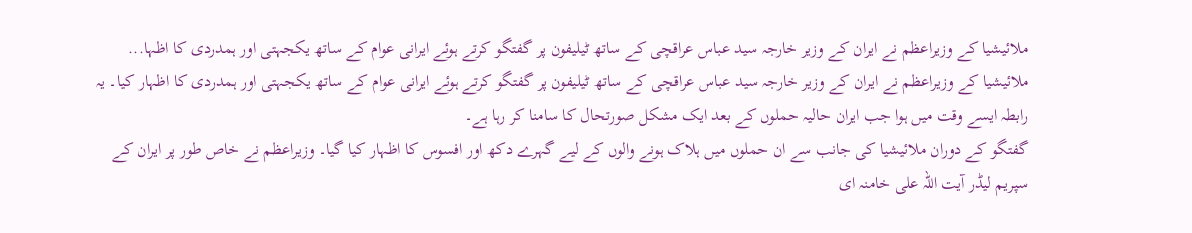ملائیشیا کے وزیراعظم نے ایران کے وزیر خارجہ سید عباس عراقچی کے ساتھ ٹیلیفون پر گفتگو کرتے ہوئے ایرانی عوام کے ساتھ یکجہتی اور ہمدردی کا اظہا...
ملائیشیا کے وزیراعظم نے ایران کے وزیر خارجہ سید عباس عراقچی کے ساتھ ٹیلیفون پر گفتگو کرتے ہوئے ایرانی عوام کے ساتھ یکجہتی اور ہمدردی کا اظہار کیا۔ یہ رابطہ ایسے وقت میں ہوا جب ایران حالیہ حملوں کے بعد ایک مشکل صورتحال کا سامنا کر رہا ہے۔
گفتگو کے دوران ملائیشیا کی جانب سے ان حملوں میں ہلاک ہونے والوں کے لیے گہرے دکھ اور افسوس کا اظہار کیا گیا۔ وزیراعظم نے خاص طور پر ایران کے سپریم لیڈر آیت اللہ علی خامنہ ای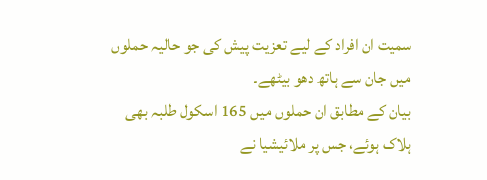سمیت ان افراد کے لیے تعزیت پیش کی جو حالیہ حملوں میں جان سے ہاتھ دھو بیٹھے۔
بیان کے مطابق ان حملوں میں 165 اسکول طلبہ بھی ہلاک ہوئے، جس پر ملائیشیا نے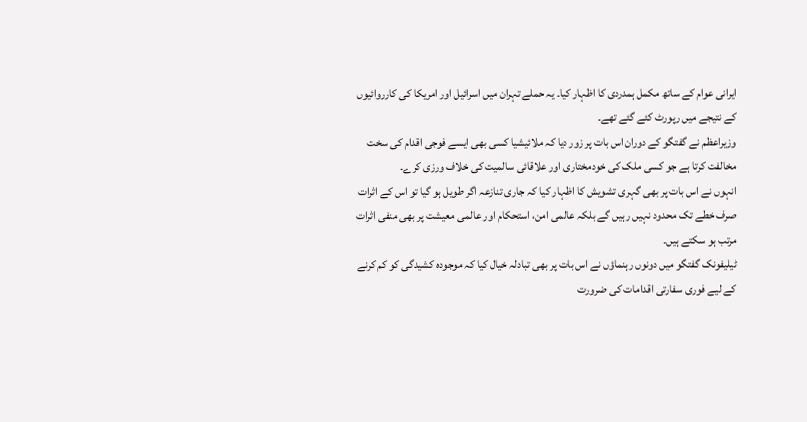ایرانی عوام کے ساتھ مکمل ہمدردی کا اظہار کیا۔ یہ حملے تہران میں اسرائیل اور امریکا کی کارروائیوں کے نتیجے میں رپورٹ کئے گئے تھے۔
وزیراعظم نے گفتگو کے دوران اس بات پر زور دیا کہ ملائیشیا کسی بھی ایسے فوجی اقدام کی سخت مخالفت کرتا ہے جو کسی ملک کی خودمختاری اور علاقائی سالمیت کی خلاف ورزی کرے۔
انہوں نے اس بات پر بھی گہری تشویش کا اظہار کیا کہ جاری تنازعہ اگر طویل ہو گیا تو اس کے اثرات صرف خطے تک محدود نہیں رہیں گے بلکہ عالمی امن، استحکام اور عالمی معیشت پر بھی منفی اثرات مرتب ہو سکتے ہیں۔
ٹیلیفونک گفتگو میں دونوں رہنماؤں نے اس بات پر بھی تبادلہ خیال کیا کہ موجودہ کشیدگی کو کم کرنے کے لیے فوری سفارتی اقدامات کی ضرورت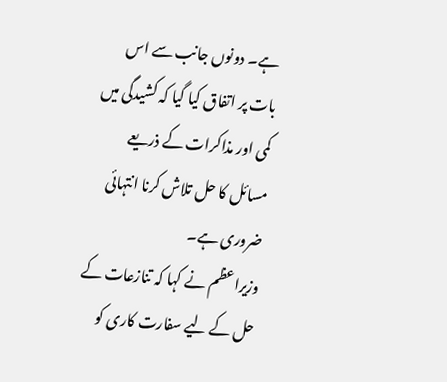ہے۔ دونوں جانب سے اس بات پر اتفاق کیا گیا کہ کشیدگی میں کمی اور مذاکرات کے ذریعے مسائل کا حل تلاش کرنا انتہائی ضروری ہے۔
وزیراعظم نے کہا کہ تنازعات کے حل کے لیے سفارت کاری کو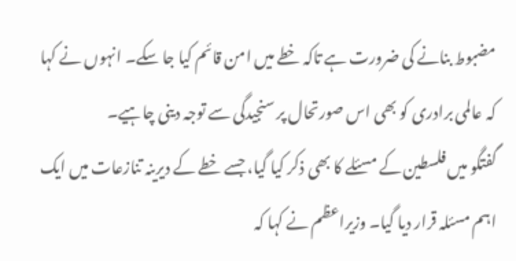مضبوط بنانے کی ضرورت ہے تاکہ خطے میں امن قائم کیا جا سکے۔ انہوں نے کہا کہ عالمی برادری کو بھی اس صورتحال پر سنجیدگی سے توجہ دینی چاہیے۔
گفتگو میں فلسطین کے مسئلے کا بھی ذکر کیا گیا، جسے خطے کے دیرینہ تنازعات میں ایک اہم مسئلہ قرار دیا گیا۔ وزیراعظم نے کہا کہ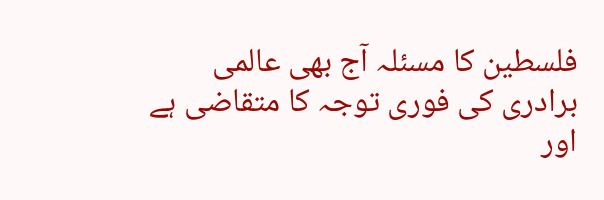فلسطین کا مسئلہ آج بھی عالمی برادری کی فوری توجہ کا متقاضی ہے اور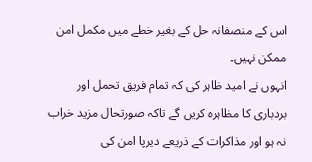اس کے منصفانہ حل کے بغیر خطے میں مکمل امن ممکن نہیں۔
انہوں نے امید ظاہر کی کہ تمام فریق تحمل اور بردباری کا مظاہرہ کریں گے تاکہ صورتحال مزید خراب نہ ہو اور مذاکرات کے ذریعے دیرپا امن کی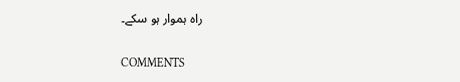راہ ہموار ہو سکے۔

COMMENTS